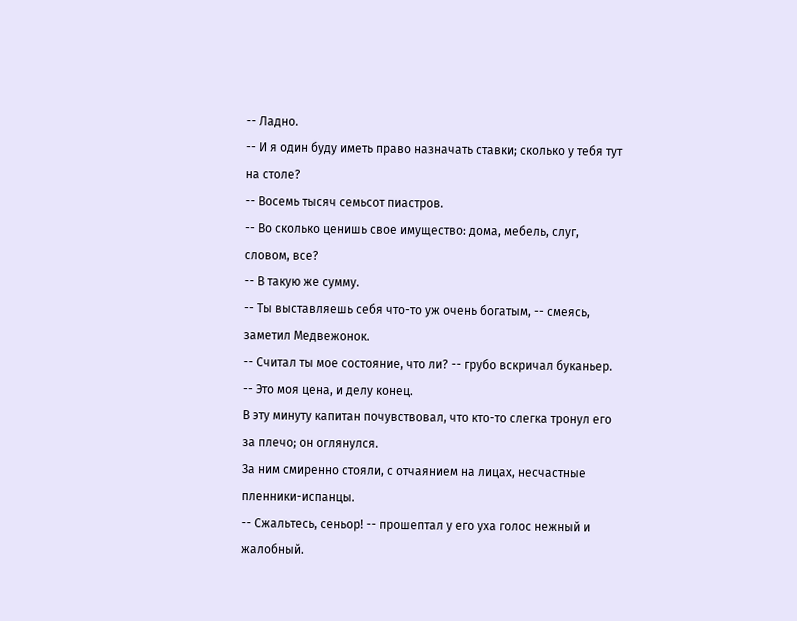-- Ладно.
-- И я один буду иметь право назначать ставки; сколько у тебя тут на столе?
-- Восемь тысяч семьсот пиастров.
-- Во сколько ценишь свое имущество: дома, мебель, слуг, словом, все?
-- В такую же сумму.
-- Ты выставляешь себя что-то уж очень богатым, -- смеясь, заметил Медвежонок.
-- Считал ты мое состояние, что ли? -- грубо вскричал буканьер. -- Это моя цена, и делу конец.
В эту минуту капитан почувствовал, что кто-то слегка тронул его за плечо; он оглянулся.
За ним смиренно стояли, с отчаянием на лицах, несчастные пленники-испанцы.
-- Сжальтесь, сеньор! -- прошептал у его уха голос нежный и жалобный.